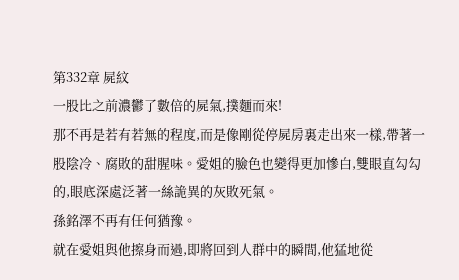第332章 屍紋
一股比之前濃鬱了數倍的屍氣,撲麵而來!
那不再是若有若無的程度,而是像剛從停屍房裏走出來一樣,帶著一股陰冷、腐敗的甜腥味。愛姐的臉色也變得更加慘白,雙眼直勾勾的,眼底深處泛著一絲詭異的灰敗死氣。
孫銘澤不再有任何猶豫。
就在愛姐與他擦身而過,即將回到人群中的瞬間,他猛地從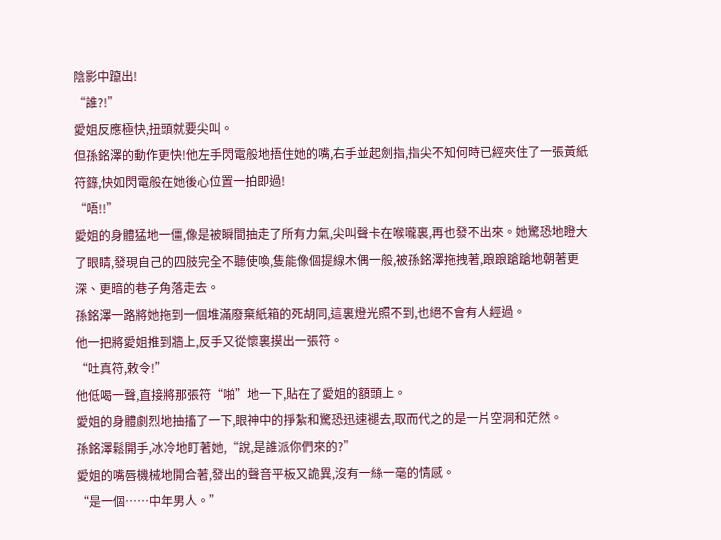陰影中躥出!
“誰?!”
愛姐反應極快,扭頭就要尖叫。
但孫銘澤的動作更快!他左手閃電般地捂住她的嘴,右手並起劍指,指尖不知何時已經夾住了一張黃紙符籙,快如閃電般在她後心位置一拍即過!
“唔!!”
愛姐的身體猛地一僵,像是被瞬間抽走了所有力氣,尖叫聲卡在喉嚨裏,再也發不出來。她驚恐地瞪大了眼睛,發現自己的四肢完全不聽使喚,隻能像個提線木偶一般,被孫銘澤拖拽著,踉踉蹌蹌地朝著更深、更暗的巷子角落走去。
孫銘澤一路將她拖到一個堆滿廢棄紙箱的死胡同,這裏燈光照不到,也絕不會有人經過。
他一把將愛姐推到牆上,反手又從懷裏摸出一張符。
“吐真符,敕令!”
他低喝一聲,直接將那張符“啪”地一下,貼在了愛姐的額頭上。
愛姐的身體劇烈地抽搐了一下,眼神中的掙紮和驚恐迅速褪去,取而代之的是一片空洞和茫然。
孫銘澤鬆開手,冰冷地盯著她,“說,是誰派你們來的?”
愛姐的嘴唇機械地開合著,發出的聲音平板又詭異,沒有一絲一毫的情感。
“是一個……中年男人。”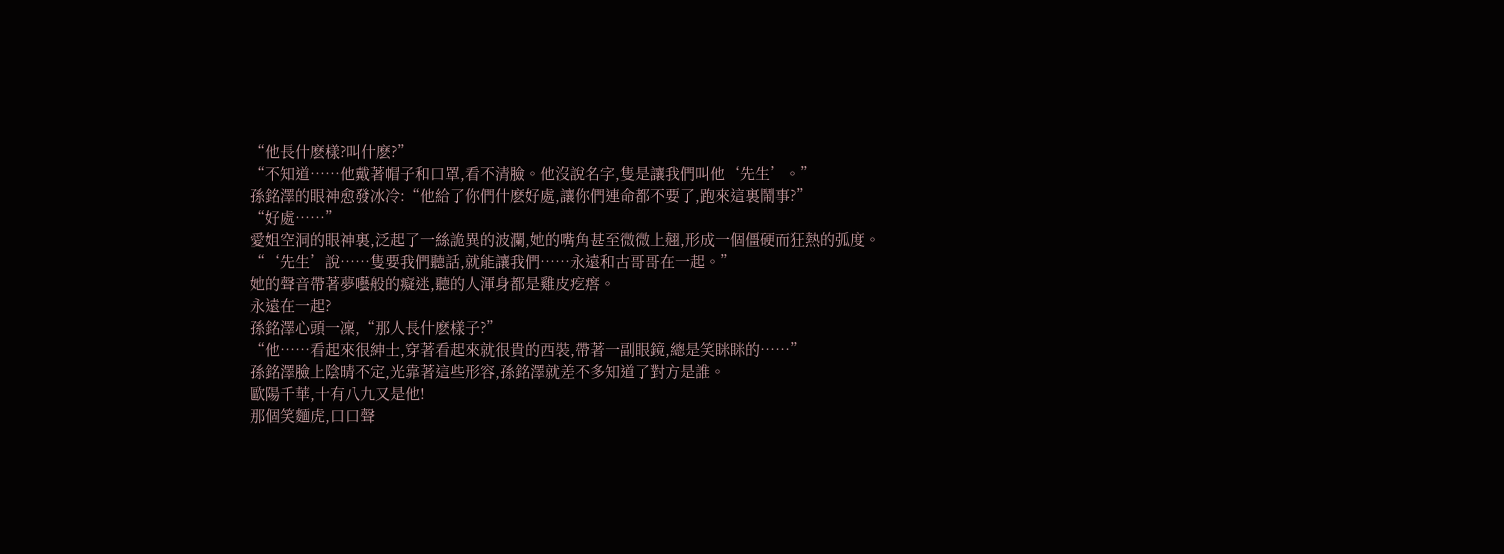“他長什麽樣?叫什麽?”
“不知道……他戴著帽子和口罩,看不清臉。他沒說名字,隻是讓我們叫他‘先生’。”
孫銘澤的眼神愈發冰冷:“他給了你們什麽好處,讓你們連命都不要了,跑來這裏鬧事?”
“好處……”
愛姐空洞的眼神裏,泛起了一絲詭異的波瀾,她的嘴角甚至微微上翹,形成一個僵硬而狂熱的弧度。
“‘先生’說……隻要我們聽話,就能讓我們……永遠和古哥哥在一起。”
她的聲音帶著夢囈般的癡迷,聽的人渾身都是雞皮疙瘩。
永遠在一起?
孫銘澤心頭一凜,“那人長什麽樣子?”
“他……看起來很紳士,穿著看起來就很貴的西裝,帶著一副眼鏡,總是笑眯眯的……”
孫銘澤臉上陰晴不定,光靠著這些形容,孫銘澤就差不多知道了對方是誰。
歐陽千華,十有八九又是他!
那個笑麵虎,口口聲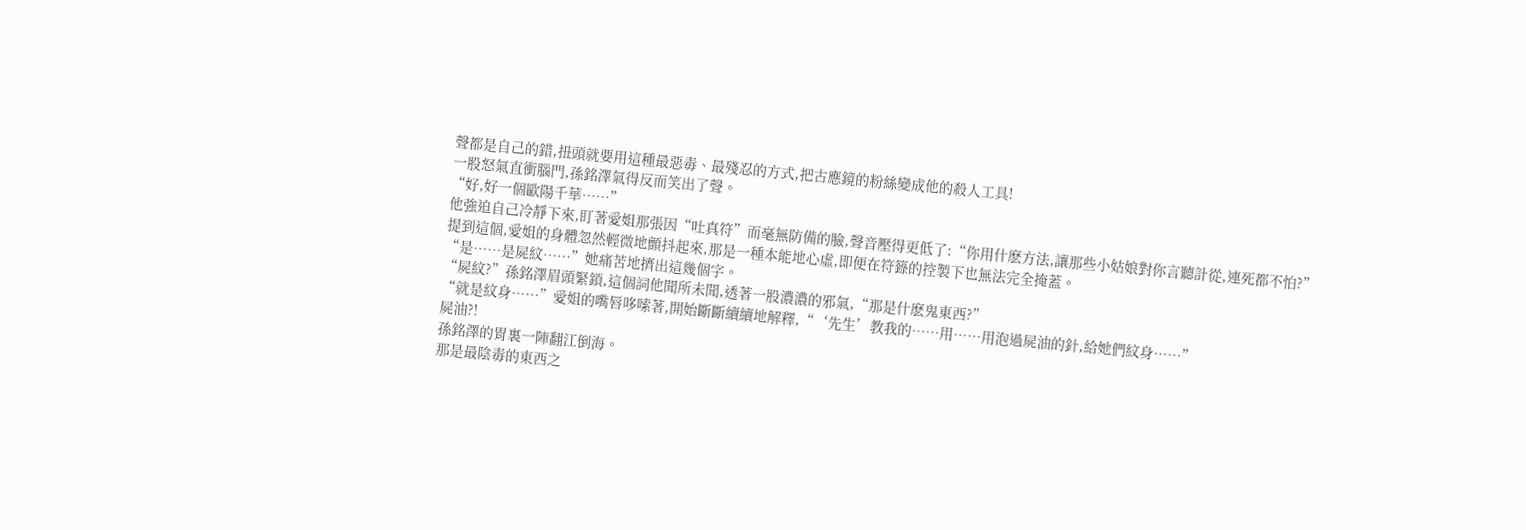聲都是自己的錯,扭頭就要用這種最惡毒、最殘忍的方式,把古應鏡的粉絲變成他的殺人工具!
一股怒氣直衝腦門,孫銘澤氣得反而笑出了聲。
“好,好一個歐陽千華……”
他強迫自己冷靜下來,盯著愛姐那張因“吐真符”而毫無防備的臉,聲音壓得更低了:“你用什麽方法,讓那些小姑娘對你言聽計從,連死都不怕?”
提到這個,愛姐的身體忽然輕微地顫抖起來,那是一種本能地心虛,即便在符籙的控製下也無法完全掩蓋。
“是……是屍紋……”她痛苦地擠出這幾個字。
“屍紋?”孫銘澤眉頭緊鎖,這個詞他聞所未聞,透著一股濃濃的邪氣,“那是什麽鬼東西?”
“就是紋身……”愛姐的嘴唇哆嗦著,開始斷斷續續地解釋,“‘先生’教我的……用……用泡過屍油的針,給她們紋身……”
屍油?!
孫銘澤的胃裏一陣翻江倒海。
那是最陰毒的東西之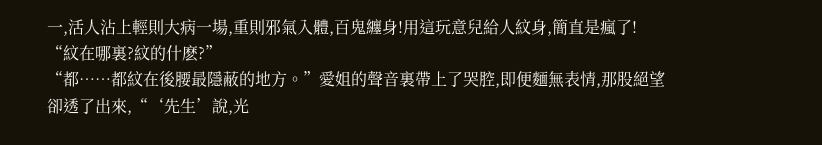一,活人沾上輕則大病一場,重則邪氣入體,百鬼纏身!用這玩意兒給人紋身,簡直是瘋了!
“紋在哪裏?紋的什麽?”
“都……都紋在後腰最隱蔽的地方。”愛姐的聲音裏帶上了哭腔,即便麵無表情,那股絕望卻透了出來,“‘先生’說,光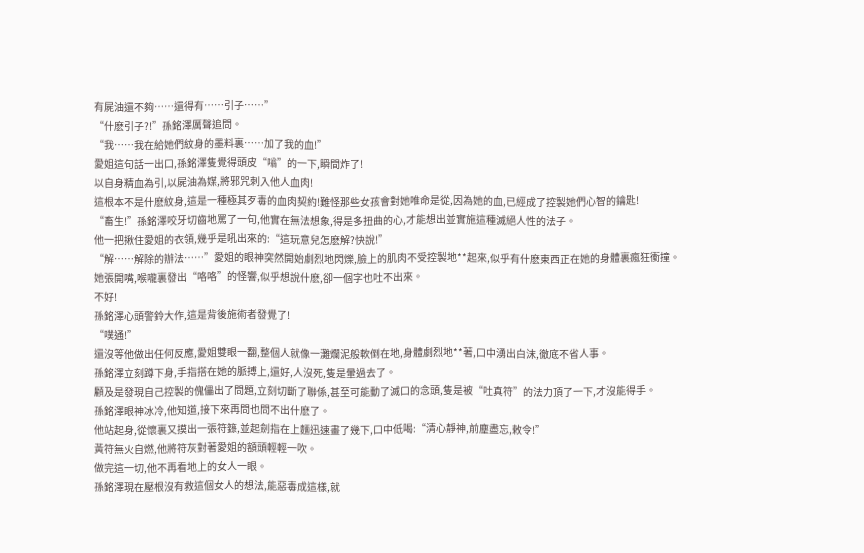有屍油還不夠……還得有……引子……”
“什麽引子?!”孫銘澤厲聲追問。
“我……我在給她們紋身的墨料裏……加了我的血!”
愛姐這句話一出口,孫銘澤隻覺得頭皮“嗡”的一下,瞬間炸了!
以自身精血為引,以屍油為媒,將邪咒刺入他人血肉!
這根本不是什麽紋身,這是一種極其歹毒的血肉契約!難怪那些女孩會對她唯命是從,因為她的血,已經成了控製她們心智的鑰匙!
“畜生!”孫銘澤咬牙切齒地罵了一句,他實在無法想象,得是多扭曲的心,才能想出並實施這種滅絕人性的法子。
他一把揪住愛姐的衣領,幾乎是吼出來的:“這玩意兒怎麽解?快說!”
“解……解除的辦法……”愛姐的眼神突然開始劇烈地閃爍,臉上的肌肉不受控製地**起來,似乎有什麽東西正在她的身體裏瘋狂衝撞。
她張開嘴,喉嚨裏發出“咯咯”的怪響,似乎想說什麽,卻一個字也吐不出來。
不好!
孫銘澤心頭警鈴大作,這是背後施術者發覺了!
“噗通!”
還沒等他做出任何反應,愛姐雙眼一翻,整個人就像一灘爛泥般軟倒在地,身體劇烈地**著,口中湧出白沫,徹底不省人事。
孫銘澤立刻蹲下身,手指搭在她的脈搏上,還好,人沒死,隻是暈過去了。
顧及是發現自己控製的傀儡出了問題,立刻切斷了聯係,甚至可能動了滅口的念頭,隻是被“吐真符”的法力頂了一下,才沒能得手。
孫銘澤眼神冰冷,他知道,接下來再問也問不出什麽了。
他站起身,從懷裏又摸出一張符籙,並起劍指在上麵迅速畫了幾下,口中低喝:“清心靜神,前塵盡忘,敕令!”
黃符無火自燃,他將符灰對著愛姐的額頭輕輕一吹。
做完這一切,他不再看地上的女人一眼。
孫銘澤現在壓根沒有救這個女人的想法,能惡毒成這樣,就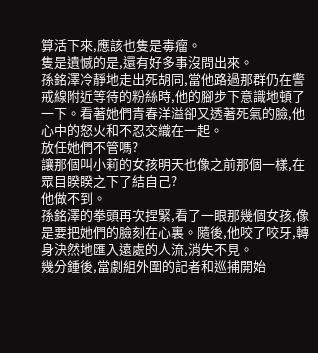算活下來,應該也隻是毒瘤。
隻是遺憾的是,還有好多事沒問出來。
孫銘澤冷靜地走出死胡同,當他路過那群仍在警戒線附近等待的粉絲時,他的腳步下意識地頓了一下。看著她們青春洋溢卻又透著死氣的臉,他心中的怒火和不忍交織在一起。
放任她們不管嗎?
讓那個叫小莉的女孩明天也像之前那個一樣,在眾目睽睽之下了結自己?
他做不到。
孫銘澤的拳頭再次捏緊,看了一眼那幾個女孩,像是要把她們的臉刻在心裏。隨後,他咬了咬牙,轉身決然地匯入遠處的人流,消失不見。
幾分鍾後,當劇組外圍的記者和巡捕開始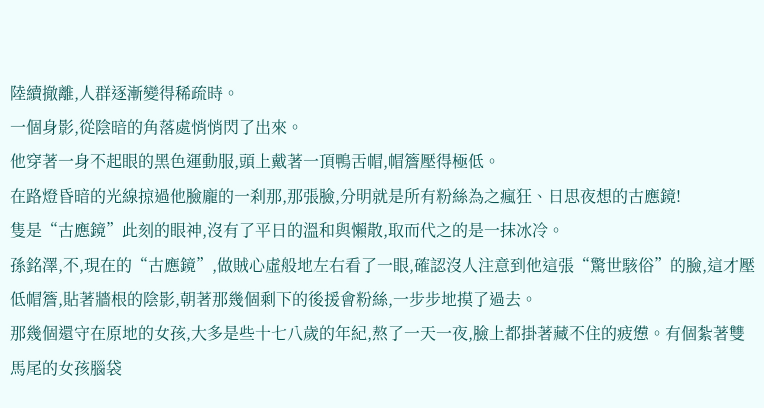陸續撤離,人群逐漸變得稀疏時。
一個身影,從陰暗的角落處悄悄閃了出來。
他穿著一身不起眼的黑色運動服,頭上戴著一頂鴨舌帽,帽簷壓得極低。
在路燈昏暗的光線掠過他臉龐的一刹那,那張臉,分明就是所有粉絲為之瘋狂、日思夜想的古應鏡!
隻是“古應鏡”此刻的眼神,沒有了平日的溫和與懶散,取而代之的是一抹冰冷。
孫銘澤,不,現在的“古應鏡”,做賊心虛般地左右看了一眼,確認沒人注意到他這張“驚世駭俗”的臉,這才壓低帽簷,貼著牆根的陰影,朝著那幾個剩下的後援會粉絲,一步步地摸了過去。
那幾個還守在原地的女孩,大多是些十七八歲的年紀,熬了一天一夜,臉上都掛著藏不住的疲憊。有個紮著雙馬尾的女孩腦袋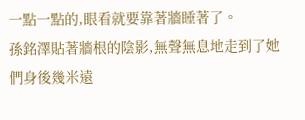一點一點的,眼看就要靠著牆睡著了。
孫銘澤貼著牆根的陰影,無聲無息地走到了她們身後幾米遠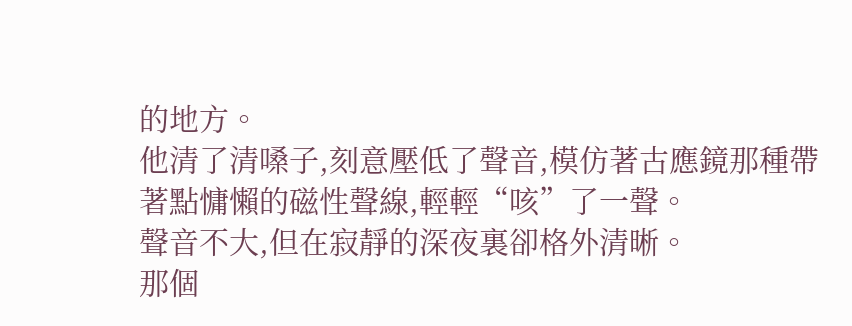的地方。
他清了清嗓子,刻意壓低了聲音,模仿著古應鏡那種帶著點慵懶的磁性聲線,輕輕“咳”了一聲。
聲音不大,但在寂靜的深夜裏卻格外清晰。
那個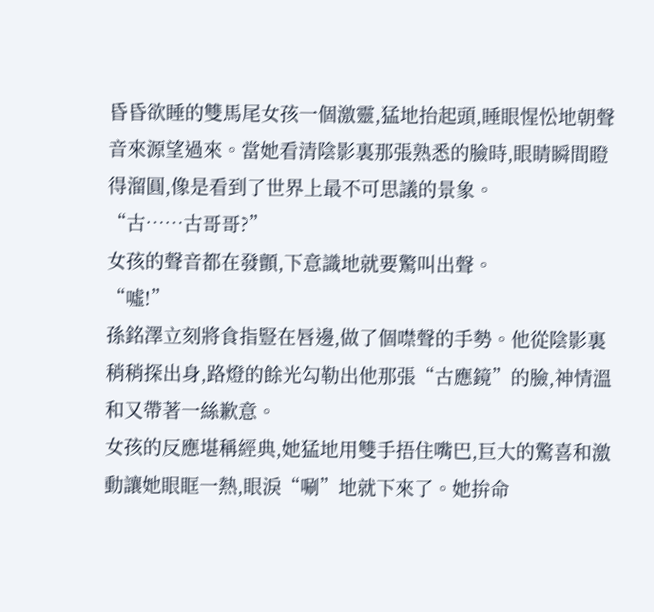昏昏欲睡的雙馬尾女孩一個激靈,猛地抬起頭,睡眼惺忪地朝聲音來源望過來。當她看清陰影裏那張熟悉的臉時,眼睛瞬間瞪得溜圓,像是看到了世界上最不可思議的景象。
“古……古哥哥?”
女孩的聲音都在發顫,下意識地就要驚叫出聲。
“噓!”
孫銘澤立刻將食指豎在唇邊,做了個噤聲的手勢。他從陰影裏稍稍探出身,路燈的餘光勾勒出他那張“古應鏡”的臉,神情溫和又帶著一絲歉意。
女孩的反應堪稱經典,她猛地用雙手捂住嘴巴,巨大的驚喜和激動讓她眼眶一熱,眼淚“唰”地就下來了。她拚命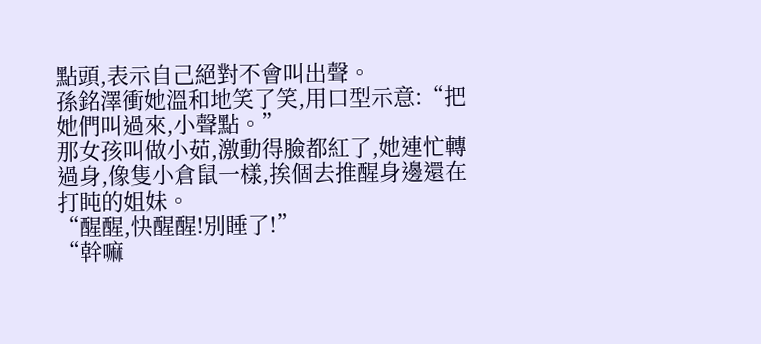點頭,表示自己絕對不會叫出聲。
孫銘澤衝她溫和地笑了笑,用口型示意:“把她們叫過來,小聲點。”
那女孩叫做小茹,激動得臉都紅了,她連忙轉過身,像隻小倉鼠一樣,挨個去推醒身邊還在打盹的姐妹。
“醒醒,快醒醒!別睡了!”
“幹嘛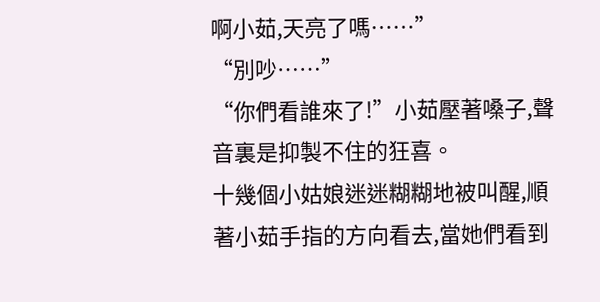啊小茹,天亮了嗎……”
“別吵……”
“你們看誰來了!”小茹壓著嗓子,聲音裏是抑製不住的狂喜。
十幾個小姑娘迷迷糊糊地被叫醒,順著小茹手指的方向看去,當她們看到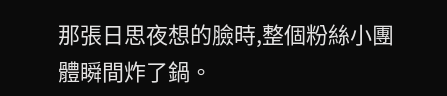那張日思夜想的臉時,整個粉絲小團體瞬間炸了鍋。